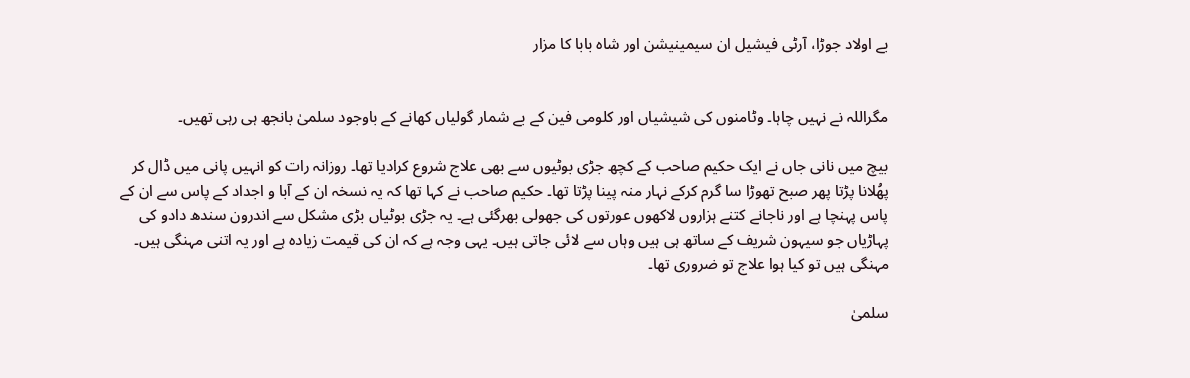بے اولاد جوڑا، آرٹی فیشیل ان سیمینیشن اور شاہ بابا کا مزار


مگراللہ نے نہیں چاہا۔ وٹامنوں کی شیشیاں اور کلومی فین کے بے شمار گولیاں کھانے کے باوجود سلمیٰ بانجھ ہی رہی تھیں۔

بیچ میں نانی جاں نے ایک حکیم صاحب کے کچھ جڑی بوٹیوں سے بھی علاج شروع کرادیا تھا۔ روزانہ رات کو انہیں پانی میں ڈال کر پھُلانا پڑتا پھر صبح تھوڑا سا گرم کرکے نہار منہ پینا پڑتا تھا۔ حکیم صاحب نے کہا تھا کہ یہ نسخہ ان کے آبا و اجداد کے پاس سے ان کے پاس پہنچا ہے اور ناجانے کتنے ہزاروں لاکھوں عورتوں کی جھولی بھرگئی ہے۔ یہ جڑی بوٹیاں بڑی مشکل سے اندرون سندھ دادو کی پہاڑیاں جو سیہون شریف کے ساتھ ہی ہیں وہاں سے لائی جاتی ہیں۔ یہی وجہ ہے کہ ان کی قیمت زیادہ ہے اور یہ اتنی مہنگی ہیں۔ مہنگی ہیں تو کیا ہوا علاج تو ضروری تھا۔

سلمیٰ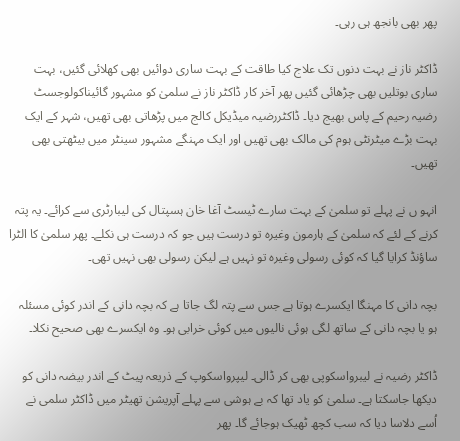پھر بھی بانجھ ہی رہی۔

ڈاکٹر ناز نے بہت دنوں تک علاج کیا طاقت کے بہت ساری دوائیں بھی کھلائی گئیں، بہت ساری بوتلیں بھی چڑھائی گئیں پھر آخر کار ڈاکٹر ناز نے سلمیٰ کو مشہور گائیناکولوجسٹ رضیہ رحیم کے پاس بھیج دیا۔ ڈاکٹررضیہ میڈیکل کالج میں پڑھاتی بھی تھیں، شہر کے ایک بہت بڑے میٹرنٹی ہوم کی مالک بھی تھیں اور ایک مہنگے مشہور سینٹر میں بیٹھتی بھی تھیں۔

انہو ں نے پہلے تو سلمیٰ کے بہت سارے ٹیسٹ آغا خان ہسپتال کی لیبارٹری سے کرائے۔ یہ پتہ کرنے کے لئے کہ سلمیٰ کے ہارمون وغیرہ تو درست ہیں جو کہ درست ہی نکلے۔ پھر سلمیٰ کا الٹرا ساؤنڈ کرایا گیا کہ کوئی رسولی وغیرہ تو نہیں ہے لیکن رسولی بھی نہیں تھی۔

بچہ دانی کا مہنگا ایکسرے ہوتا ہے جس سے پتہ لگ جاتا ہے کہ بچہ دانی کے اندر کوئی مسئلہ ہو یا بچہ دانی کے ساتھ لگی ہوئی نالیوں میں کوئی خرابی ہو۔ وہ ایکسرے بھی صحیح نکلا۔

ڈاکٹر رضیہ نے لیبرواسکوپی بھی کر ڈالی۔ لیپرواسکوپ کے ذریعہ پیٹ کے اندر بیضہ دانی کو دیکھا جاسکتا ہے۔ سلمیٰ کو یاد تھا کہ بے ہوشی سے پہلے آپریشن تھیٹر میں ڈاکٹر سلمی نے اُسے دلاسا دیا کہ سب کچھ ٹھیک ہوجائے گا۔ پھر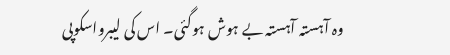وہ آہستہ آہستہ بے ہوش ہوگئی۔ اس کی لیبرواسکوپی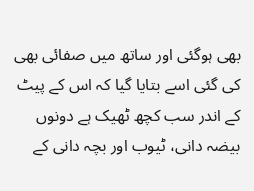بھی ہوگئی اور ساتھ میں صفائی بھی کی گئی اسے بتایا گیا کہ اس کے پیٹ کے اندر سب کچھ ٹھیک ہے دونوں بیضہ دانی، ٹیوب اور بچہ دانی کے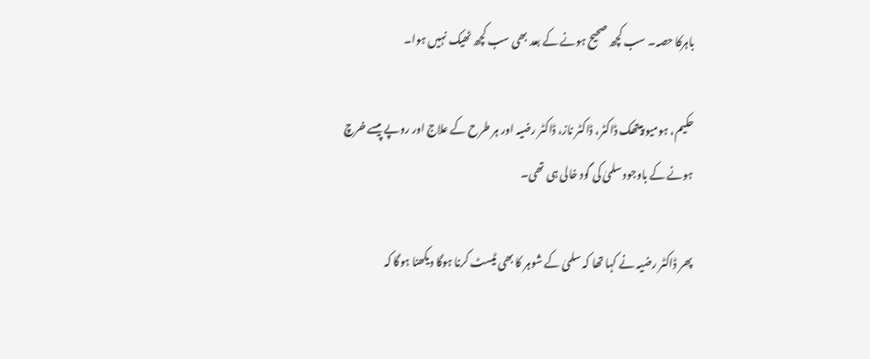باہرکا حصہ۔ سب کچھ صحیح ہونے کے بعد بھی سب کچھ ٹھیک نہیں ہوا۔

حکیم، ہومیو پیتھک ڈاکٹر، ڈاکٹر ناز، ڈاکٹر رضیہ اور ہر طرح کے علاج اور روپے پیسے خرچ ہونے کے باوجود سلمیٰ کی گود خالی ہی تھی۔

پھر ڈاکٹر رضیہ نے کہا تھا کہ سلمیٰ کے شوہر کا بھی ٹیسٹ کرنا ہوگا دیکھنا ہوگا کہ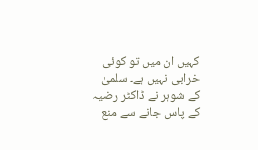کہیں ان میں تو کوئی خرابی نہیں ہے۔ سلمیٰ کے شوہر نے ڈاکٹر رضیہ کے پاس جانے سے منع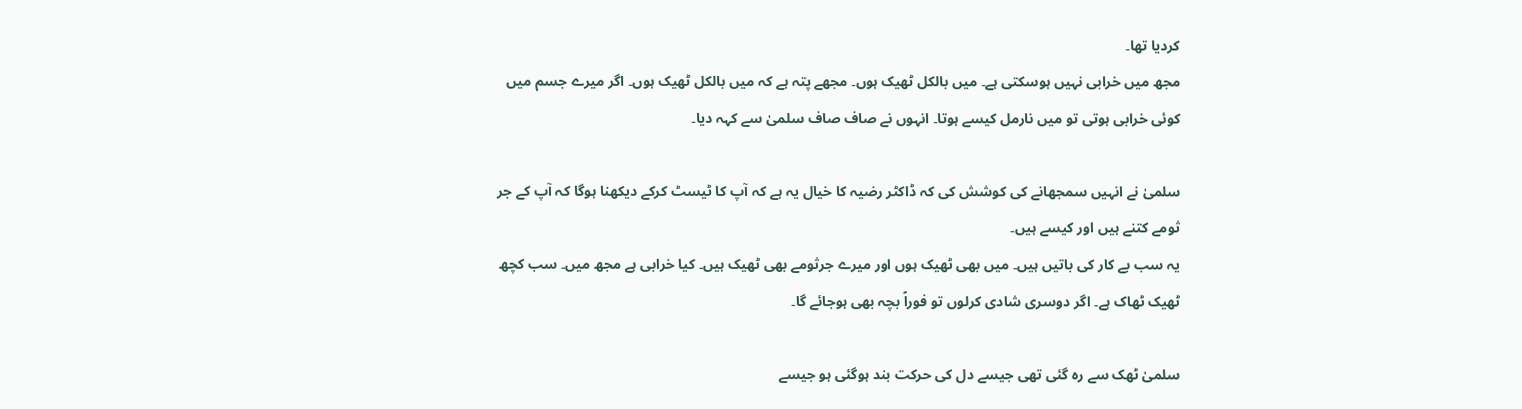کردیا تھا۔
مجھ میں خرابی نہیں ہوسکتی ہے۔ میں بالکل ٹھیک ہوں۔ مجھے پتہ ہے کہ میں بالکل ٹھیک ہوں۔ اگر میرے جسم میں کوئی خرابی ہوتی تو میں نارمل کیسے ہوتا۔ انہوں نے صاف صاف سلمیٰ سے کہہ دیا۔

سلمیٰ نے انہیں سمجھانے کی کوشش کی کہ ڈاکٹر رضیہ کا خیال یہ ہے کہ آپ کا ٹیسٹ کرکے دیکھنا ہوگا کہ آپ کے جر ثومے کتنے ہیں اور کیسے ہیں۔
یہ سب بے کار کی باتیں ہیں۔ میں بھی ٹھیک ہوں اور میرے جرثومے بھی ٹھیک ہیں۔ کیا خرابی ہے مجھ میں۔ سب کچھ ٹھیک ٹھاک ہے۔ اگر دوسری شادی کرلوں تو فوراً بچہ بھی ہوجائے گا۔

سلمیٰ ٹھک سے رہ گئی تھی جیسے دل کی حرکت بند ہوگئی ہو جیسے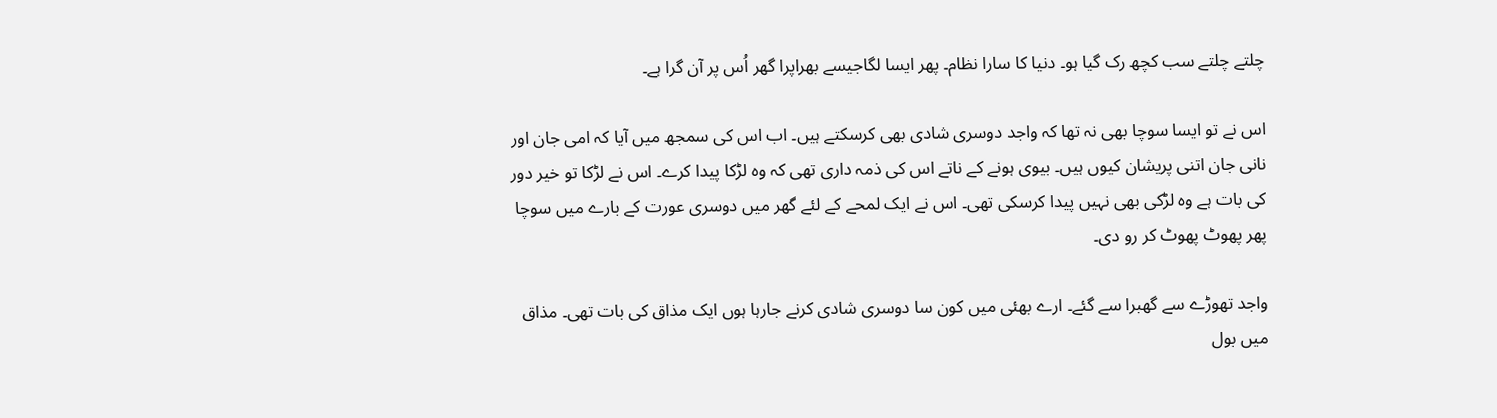چلتے چلتے سب کچھ رک گیا ہو۔ دنیا کا سارا نظام۔ پھر ایسا لگاجیسے بھراپرا گھر اُس پر آن گرا ہے۔

اس نے تو ایسا سوچا بھی نہ تھا کہ واجد دوسری شادی بھی کرسکتے ہیں۔ اب اس کی سمجھ میں آیا کہ امی جان اور نانی جان اتنی پریشان کیوں ہیں۔ بیوی ہونے کے ناتے اس کی ذمہ داری تھی کہ وہ لڑکا پیدا کرے۔ اس نے لڑکا تو خیر دور کی بات ہے وہ لڑکی بھی نہیں پیدا کرسکی تھی۔ اس نے ایک لمحے کے لئے گھر میں دوسری عورت کے بارے میں سوچا پھر پھوٹ پھوٹ کر رو دی۔

واجد تھوڑے سے گھبرا سے گئے۔ ارے بھئی میں کون سا دوسری شادی کرنے جارہا ہوں ایک مذاق کی بات تھی۔ مذاق میں بول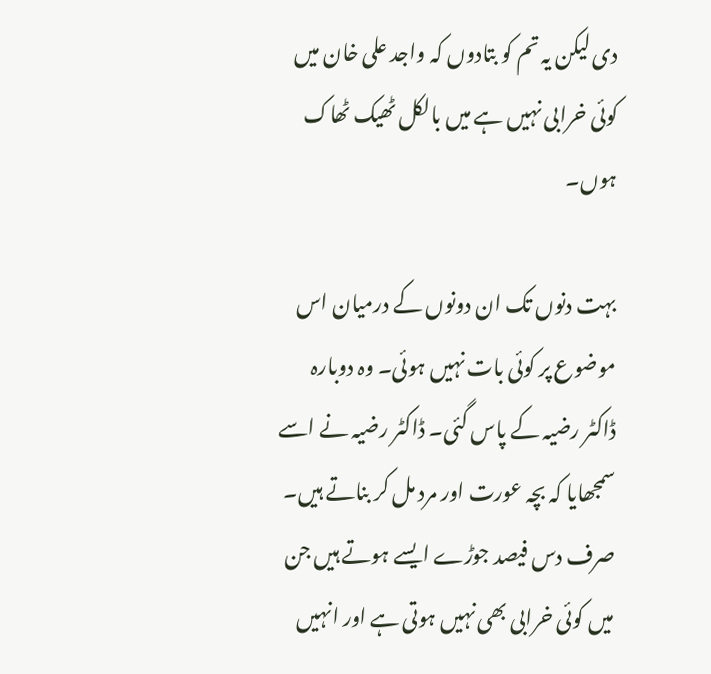دی لیکن یہ تم کو بتادوں کہ واجد علی خان میں کوئی خرابی نہیں ہے میں بالکل ٹھیک ٹھاک ہوں۔

بہت دنوں تک ان دونوں کے درمیان اس موضوع پر کوئی بات نہیں ہوئی۔ وہ دوبارہ ڈاکٹر رضیہ کے پاس گئی۔ ڈاکٹر رضیہ نے اسے سمجھایا کہ بچہ عورت اور مرد مل کر بناتے ہیں۔ صرف دس فیصد جوڑے ایسے ہوتے ہیں جن میں کوئی خرابی بھی نہیں ہوتی ہے اور انہیں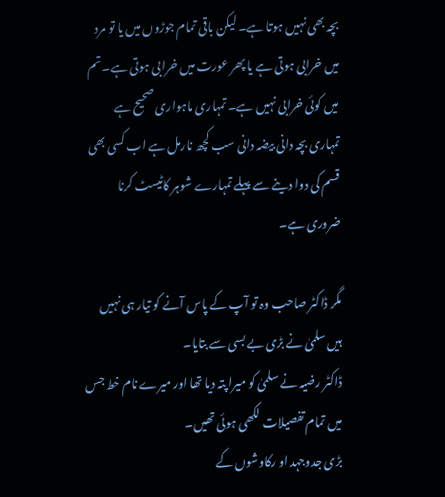بچہ بھی نہیں ہوتا ہے۔ لیکن باقی تمام جوڑوں میں یا تو مرد میں خرابی ہوتی ہے یا پھر عورت میں خرابی ہوتی ہے۔ تم میں کوئی خرابی نہیں ہے۔ تمہاری ماہواری صحیح ہے تمہاری بچہ دانی بیضہ دانی سب کچھ نارمل ہے اب کسی بھی قسم کی دوا دینے سے پہلے تمہارے شوہر کاٹیسٹ کرنا ضروری ہے۔

مگر ڈاکٹر صاحب وہ تو آپ کے پاس آنے کو تیار ہی نہیں ہیں سلمیٰ نے بڑی بے بسی سے بتایا۔
ڈاکٹر رضیہ نے سلمیٰ کو میرا پتہ دیا تھا اور میرے نام خط جس میں تمام تفصیلات لکھی ہوئی تھیں۔
بڑی جدوجہد او رکاوشوں کے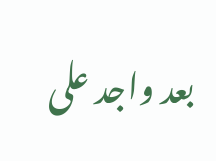بعد واجد علی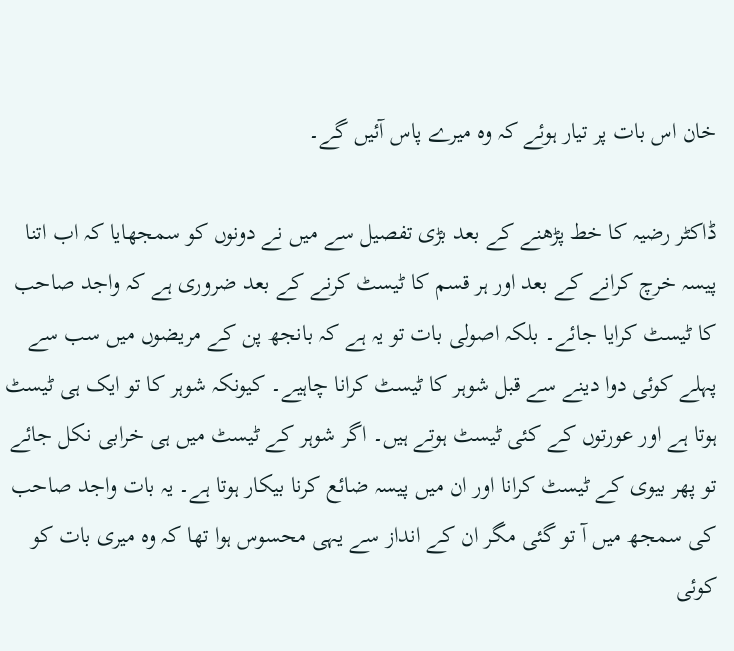خان اس بات پر تیار ہوئے کہ وہ میرے پاس آئیں گے۔

ڈاکٹر رضیہ کا خط پڑھنے کے بعد بڑی تفصیل سے میں نے دونوں کو سمجھایا کہ اب اتنا پیسہ خرچ کرانے کے بعد اور ہر قسم کا ٹیسٹ کرنے کے بعد ضروری ہے کہ واجد صاحب کا ٹیسٹ کرایا جائے۔ بلکہ اصولی بات تو یہ ہے کہ بانجھ پن کے مریضوں میں سب سے پہلے کوئی دوا دینے سے قبل شوہر کا ٹیسٹ کرانا چاہیے۔ کیونکہ شوہر کا تو ایک ہی ٹیسٹ ہوتا ہے اور عورتوں کے کئی ٹیسٹ ہوتے ہیں۔ اگر شوہر کے ٹیسٹ میں ہی خرابی نکل جائے تو پھر بیوی کے ٹیسٹ کرانا اور ان میں پیسہ ضائع کرنا بیکار ہوتا ہے۔ یہ بات واجد صاحب کی سمجھ میں آ تو گئی مگر ان کے انداز سے یہی محسوس ہوا تھا کہ وہ میری بات کو کوئی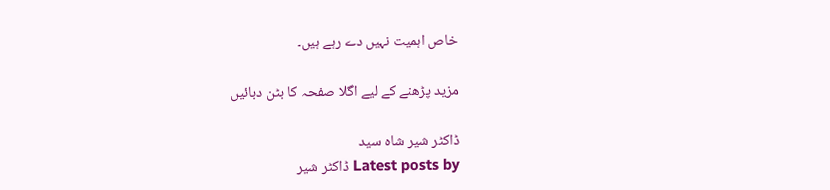خاص اہمیت نہیں دے رہے ہیں۔

مزید پڑھنے کے لیے اگلا صفحہ کا بٹن دبائیں

ڈاکٹر شیر شاہ سید
Latest posts by ڈاکٹر شیر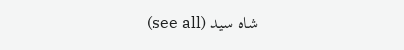شاہ سید (see all)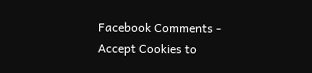Facebook Comments - Accept Cookies to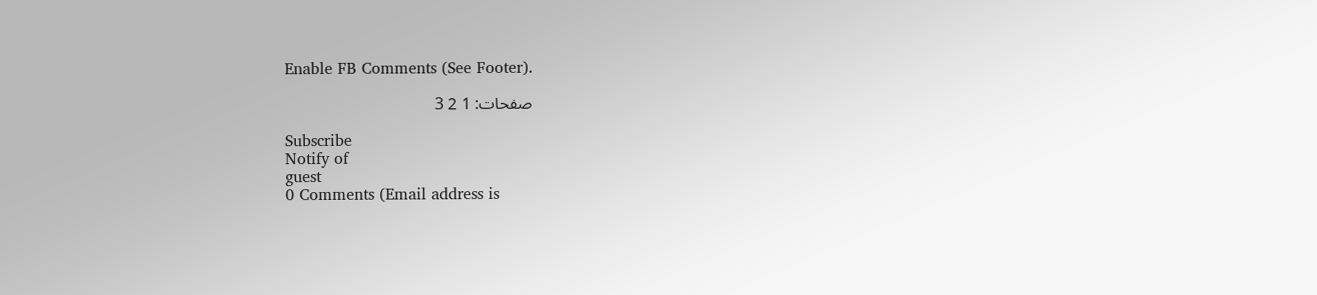Enable FB Comments (See Footer).

صفحات: 1 2 3

Subscribe
Notify of
guest
0 Comments (Email address is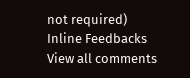not required)
Inline Feedbacks
View all comments